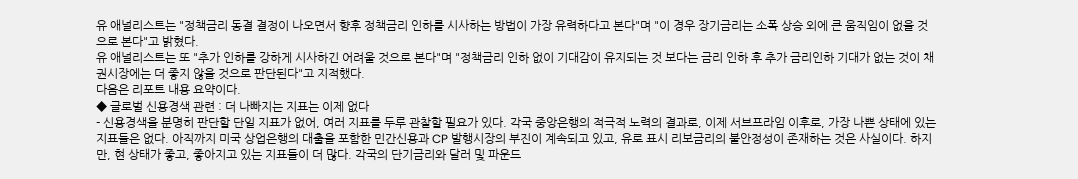유 애널리스트는 "정책금리 동결 결정이 나오면서 향후 정책금리 인하를 시사하는 방법이 가장 유력하다고 본다"며 "이 경우 장기금리는 소폭 상승 외에 큰 움직임이 없을 것으로 본다"고 밝혔다.
유 애널리스트는 또 "추가 인하를 강하게 시사하긴 어려울 것으로 본다"며 "정책금리 인하 없이 기대감이 유지되는 것 보다는 금리 인하 후 추가 금리인하 기대가 없는 것이 채권시장에는 더 좋지 않을 것으로 판단된다"고 지적했다.
다음은 리포트 내용 요약이다.
◆ 글로벌 신용경색 관련 : 더 나빠지는 지표는 이제 없다
- 신용경색을 분명히 판단할 단일 지표가 없어, 여러 지표를 두루 관찰할 필요가 있다. 각국 중앙은행의 적극적 노력의 결과로, 이제 서브프라임 이후로, 가장 나쁜 상태에 있는 지표들은 없다. 아직까지 미국 상업은행의 대출을 포함한 민간신용과 CP 발행시장의 부진이 계속되고 있고, 유로 표시 리보금리의 불안정성이 존재하는 것은 사실이다. 하지만, 현 상태가 좋고, 좋아지고 있는 지표들이 더 많다. 각국의 단기금리와 달러 및 파운드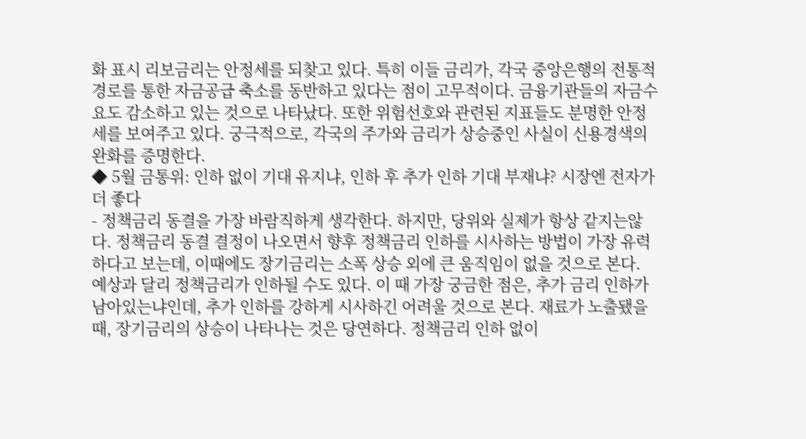화 표시 리보금리는 안정세를 되찾고 있다. 특히 이들 금리가, 각국 중앙은행의 전통적 경로를 통한 자금공급 축소를 동반하고 있다는 점이 고무적이다. 금융기관들의 자금수요도 감소하고 있는 것으로 나타났다. 또한 위험선호와 관련된 지표들도 분명한 안정세를 보여주고 있다. 궁극적으로, 각국의 주가와 금리가 상승중인 사실이 신용경색의 완화를 증명한다.
◆ 5월 금통위: 인하 없이 기대 유지냐, 인하 후 추가 인하 기대 부재냐? 시장엔 전자가 더 좋다
- 정책금리 동결을 가장 바람직하게 생각한다. 하지만, 당위와 실제가 항상 같지는않다. 정책금리 동결 결정이 나오면서 향후 정책금리 인하를 시사하는 방법이 가장 유력하다고 보는데, 이때에도 장기금리는 소폭 상승 외에 큰 움직임이 없을 것으로 본다. 예상과 달리 정책금리가 인하될 수도 있다. 이 때 가장 궁금한 점은, 추가 금리 인하가 남아있는냐인데, 추가 인하를 강하게 시사하긴 어려울 것으로 본다. 재료가 노출됐을 때, 장기금리의 상승이 나타나는 것은 당연하다. 정책금리 인하 없이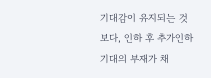기대감이 유지되는 것 보다, 인하 후 추가인하 기대의 부재가 채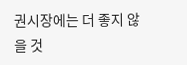권시장에는 더 좋지 않을 것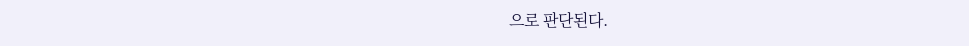으로 판단된다.